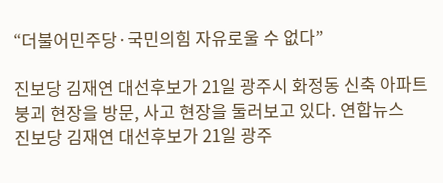“더불어민주당·국민의힘 자유로울 수 없다”

진보당 김재연 대선후보가 21일 광주시 화정동 신축 아파트 붕괴 현장을 방문, 사고 현장을 둘러보고 있다. 연합뉴스
진보당 김재연 대선후보가 21일 광주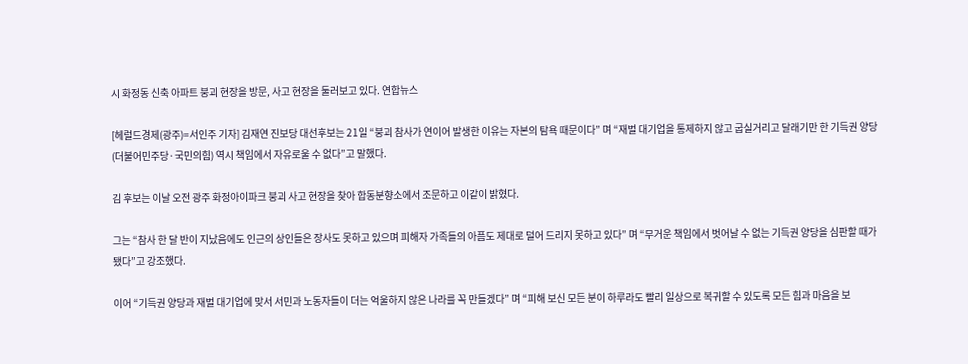시 화정동 신축 아파트 붕괴 현장을 방문, 사고 현장을 둘러보고 있다. 연합뉴스

[헤럴드경제(광주)=서인주 기자] 김재연 진보당 대선후보는 21일 “붕괴 참사가 연이어 발생한 이유는 자본의 탐욕 때문이다” 며 “재벌 대기업을 통제하지 않고 굽실거리고 달래기만 한 기득권 양당(더불어민주당·국민의힘) 역시 책임에서 자유로울 수 없다”고 말했다.

김 후보는 이날 오전 광주 화정아이파크 붕괴 사고 현장을 찾아 합동분향소에서 조문하고 이같이 밝혔다.

그는 “참사 한 달 반이 지났음에도 인근의 상인들은 장사도 못하고 있으며 피해자 가족들의 아픔도 제대로 덜어 드리지 못하고 있다” 며 “무거운 책임에서 벗어날 수 없는 기득권 양당을 심판할 때가 됐다”고 강조했다.

이어 “기득권 양당과 재벌 대기업에 맞서 서민과 노동자들이 더는 억울하지 않은 나라를 꼭 만들겠다” 며 “피해 보신 모든 분이 하루라도 빨리 일상으로 복귀할 수 있도록 모든 힘과 마음을 보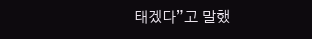태겠다”고 말했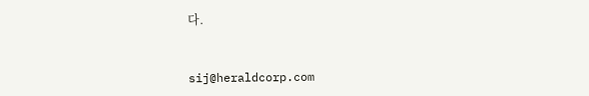다.


sij@heraldcorp.com